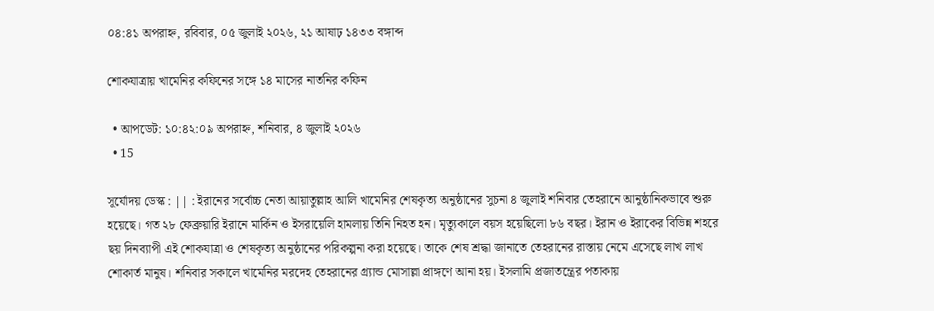০৪:৪১ অপরাহ্ন, রবিবার, ০৫ জুলাই ২০২৬, ২১ আষাঢ় ১৪৩৩ বঙ্গাব্দ

শোকযাত্রায় খামেনির কফিনের সঙ্গে ১৪ মাসের নাতনির কফিন

  • আপডেট: ১০:৪২:০৯ অপরাহ্ন, শনিবার, ৪ জুলাই ২০২৬
  • 15

সূর্যোদয় ডেস্ক : || : ইরানের সর্বোচ্চ নেতা আয়াতুল্লাহ আলি খামেনির শেষকৃত্য অনুষ্ঠানের সুচনা ৪ জুলাই শনিবার তেহরানে আনুষ্ঠানিকভাবে শুরু হয়েছে। গত ২৮ ফেব্রুয়ারি ইরানে মার্কিন ও ইসরায়েলি হামলায় তিনি নিহত হন। মৃত্যুকালে বয়স হয়েছিলো ৮৬ বছর। ইরান ও ইরাকের বিভিন্ন শহরে ছয় দিনব্যাপী এই শোকযাত্রা ও শেষকৃত্য অনুষ্ঠানের পরিকল্পনা করা হয়েছে। তাকে শেষ শ্রদ্ধা জানাতে তেহরানের রাস্তায় নেমে এসেছে লাখ লাখ শোকার্ত মানুষ। শনিবার সকালে খামেনির মরদেহ তেহরানের গ্র্যান্ড মোসাল্লা প্রাঙ্গণে আনা হয়। ইসলামি প্রজাতন্ত্রের পতাকায়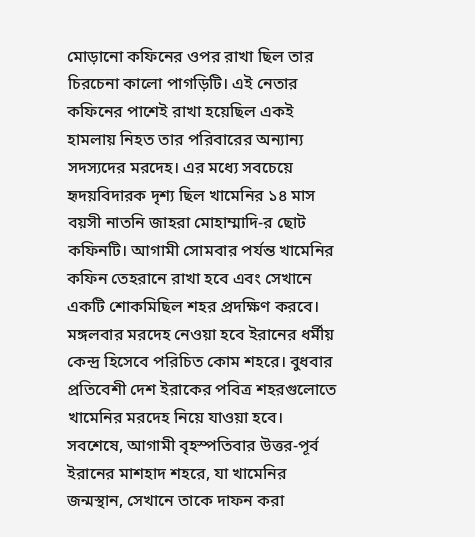মোড়ানো কফিনের ওপর রাখা ছিল তার চিরচেনা কালো পাগড়িটি। এই নেতার কফিনের পাশেই রাখা হয়েছিল একই হামলায় নিহত তার পরিবারের অন্যান্য সদস্যদের মরদেহ। এর মধ্যে সবচেয়ে হৃদয়বিদারক দৃশ্য ছিল খামেনির ১৪ মাস বয়সী নাতনি জাহরা মোহাম্মাদি-র ছোট কফিনটি। আগামী সোমবার পর্যন্ত খামেনির কফিন তেহরানে রাখা হবে এবং সেখানে একটি শোকমিছিল শহর প্রদক্ষিণ করবে। মঙ্গলবার মরদেহ নেওয়া হবে ইরানের ধর্মীয় কেন্দ্র হিসেবে পরিচিত কোম শহরে। বুধবার প্রতিবেশী দেশ ইরাকের পবিত্র শহরগুলোতে খামেনির মরদেহ নিয়ে যাওয়া হবে। সবশেষে, আগামী বৃহস্পতিবার উত্তর-পূর্ব ইরানের মাশহাদ শহরে, যা খামেনির জন্মস্থান, সেখানে তাকে দাফন করা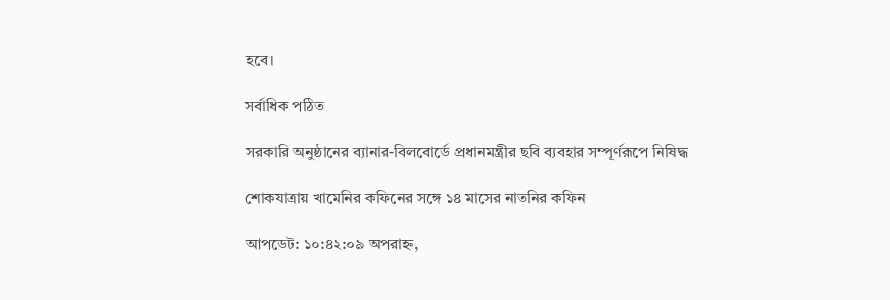হবে।

সর্বাধিক পঠিত

সরকারি অনুষ্ঠানের ব্যানার-বিলবোর্ডে প্রধানমন্ত্রীর ছবি ব্যবহার সম্পূর্ণরূপে নিষিদ্ধ

শোকযাত্রায় খামেনির কফিনের সঙ্গে ১৪ মাসের নাতনির কফিন

আপডেট: ১০:৪২:০৯ অপরাহ্ন,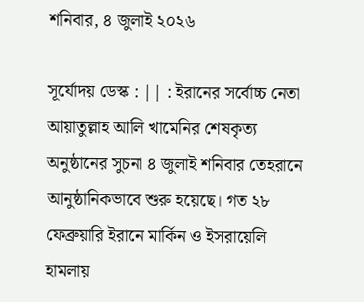শনিবার, ৪ জুলাই ২০২৬

সূর্যোদয় ডেস্ক : || : ইরানের সর্বোচ্চ নেতা আয়াতুল্লাহ আলি খামেনির শেষকৃত্য অনুষ্ঠানের সুচনা ৪ জুলাই শনিবার তেহরানে আনুষ্ঠানিকভাবে শুরু হয়েছে। গত ২৮ ফেব্রুয়ারি ইরানে মার্কিন ও ইসরায়েলি হামলায়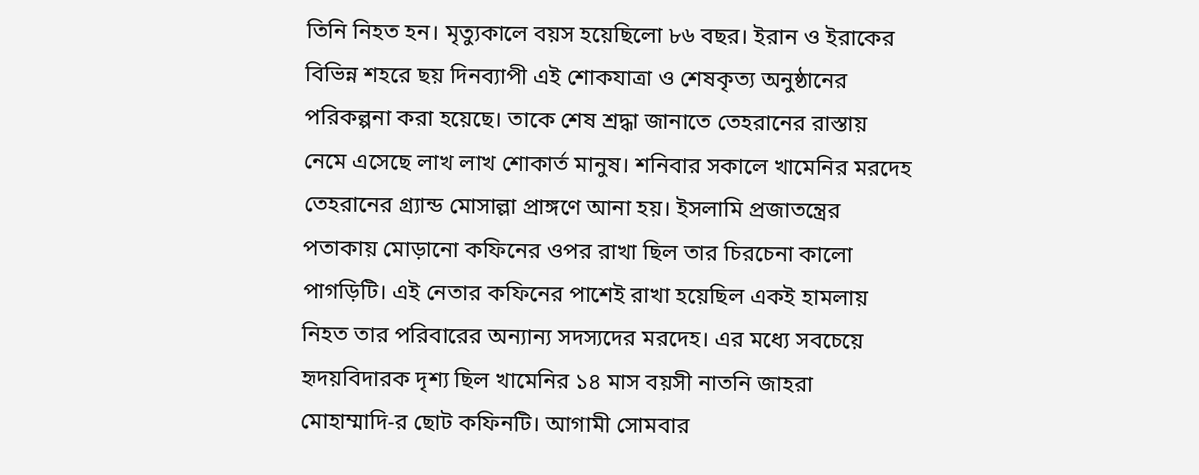তিনি নিহত হন। মৃত্যুকালে বয়স হয়েছিলো ৮৬ বছর। ইরান ও ইরাকের বিভিন্ন শহরে ছয় দিনব্যাপী এই শোকযাত্রা ও শেষকৃত্য অনুষ্ঠানের পরিকল্পনা করা হয়েছে। তাকে শেষ শ্রদ্ধা জানাতে তেহরানের রাস্তায় নেমে এসেছে লাখ লাখ শোকার্ত মানুষ। শনিবার সকালে খামেনির মরদেহ তেহরানের গ্র্যান্ড মোসাল্লা প্রাঙ্গণে আনা হয়। ইসলামি প্রজাতন্ত্রের পতাকায় মোড়ানো কফিনের ওপর রাখা ছিল তার চিরচেনা কালো পাগড়িটি। এই নেতার কফিনের পাশেই রাখা হয়েছিল একই হামলায় নিহত তার পরিবারের অন্যান্য সদস্যদের মরদেহ। এর মধ্যে সবচেয়ে হৃদয়বিদারক দৃশ্য ছিল খামেনির ১৪ মাস বয়সী নাতনি জাহরা মোহাম্মাদি-র ছোট কফিনটি। আগামী সোমবার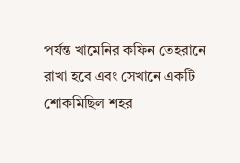পর্যন্ত খামেনির কফিন তেহরানে রাখা হবে এবং সেখানে একটি শোকমিছিল শহর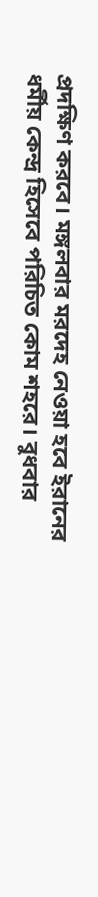প্রদক্ষিণ করবে। মঙ্গলবার মরদেহ নেওয়া হবে ইরানের ধর্মীয় কেন্দ্র হিসেবে পরিচিত কোম শহরে। বুধবার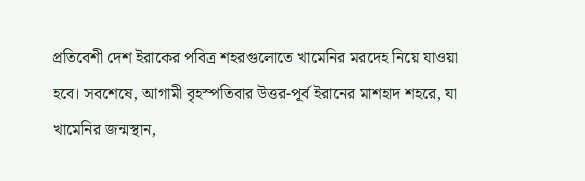প্রতিবেশী দেশ ইরাকের পবিত্র শহরগুলোতে খামেনির মরদেহ নিয়ে যাওয়া হবে। সবশেষে, আগামী বৃহস্পতিবার উত্তর-পূর্ব ইরানের মাশহাদ শহরে, যা খামেনির জন্মস্থান,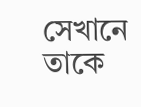সেখানে তাকে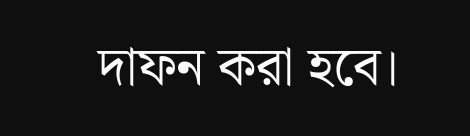দাফন করা হবে।